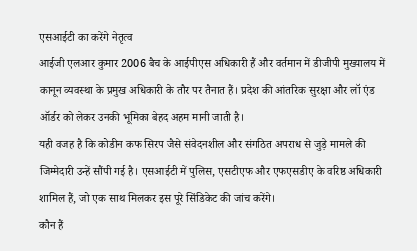एसआईटी का करेंगे नेतृत्व
आईजी एलआर कुमार 2006 बैच के आईपीएस अधिकारी हैं और वर्तमान में डीजीपी मुख्यालय में कानून व्यवस्था के प्रमुख अधिकारी के तौर पर तैनात हैं। प्रदेश की आंतरिक सुरक्षा और लॉ एंड ऑर्डर को लेकर उनकी भूमिका बेहद अहम मानी जाती है।
यही वजह है कि कोडीन कफ सिरप जैसे संवेदनशील और संगठित अपराध से जुड़े मामले की जिम्मेदारी उन्हें सौंपी गई है। एसआईटी में पुलिस, एसटीएफ और एफएसडीए के वरिष्ठ अधिकारी शामिल हैं, जो एक साथ मिलकर इस पूरे सिंडिकेट की जांच करेंगे।
कौन हैं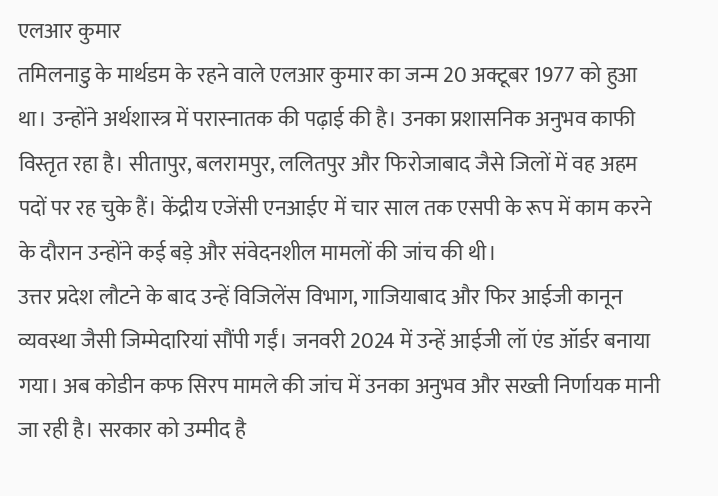एलआर कुमार
तमिलनाडु के मार्थडम के रहने वाले एलआर कुमार का जन्म 20 अक्टूबर 1977 को हुआ था। उन्होंने अर्थशास्त्र में परास्नातक की पढ़ाई की है। उनका प्रशासनिक अनुभव काफी विस्तृत रहा है। सीतापुर, बलरामपुर, ललितपुर और फिरोजाबाद जैसे जिलों में वह अहम पदों पर रह चुके हैं। केंद्रीय एजेंसी एनआईए में चार साल तक एसपी के रूप में काम करने के दौरान उन्होंने कई बड़े और संवेदनशील मामलों की जांच की थी।
उत्तर प्रदेश लौटने के बाद उन्हें विजिलेंस विभाग, गाजियाबाद और फिर आईजी कानून व्यवस्था जैसी जिम्मेदारियां सौंपी गईं। जनवरी 2024 में उन्हें आईजी लॉ एंड ऑर्डर बनाया गया। अब कोडीन कफ सिरप मामले की जांच में उनका अनुभव और सख्ती निर्णायक मानी जा रही है। सरकार को उम्मीद है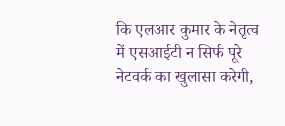कि एलआर कुमार के नेतृत्व में एसआईटी न सिर्फ पूरे नेटवर्क का खुलासा करेगी,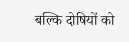बल्कि दोषियों को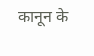कानून के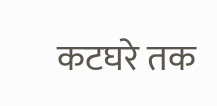कटघरे तक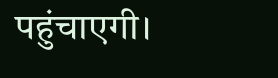पहुंचाएगी।